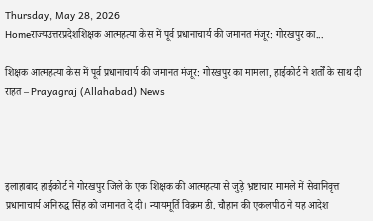Thursday, May 28, 2026
Homeराज्यउत्तरप्रदेशशिक्षक आत्महत्या केस में पूर्व प्रधानाचार्य की जमानत मंजूर: गोरखपुर का...

शिक्षक आत्महत्या केस में पूर्व प्रधानाचार्य की जमानत मंजूर: गोरखपुर का मामला, हाईकोर्ट ने शर्तों के साथ दी राहत – Prayagraj (Allahabad) News




इलाहाबाद हाईकोर्ट ने गोरखपुर जिले के एक शिक्षक की आत्महत्या से जुड़े भ्रष्टाचार मामले में सेवानिवृत्त प्रधानाचार्य अनिरुद्ध सिंह को जमानत दे दी। न्यायमूर्ति विक्रम डी. चौहान की एकलपीठ ने यह आदेश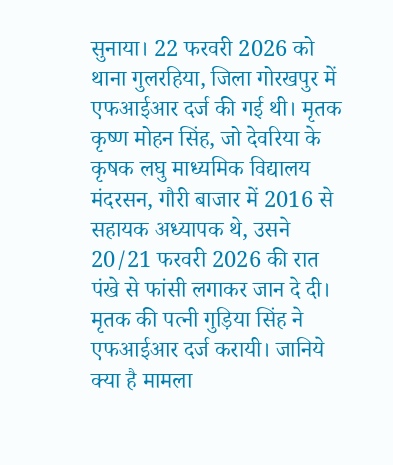सुनाया। 22 फरवरी 2026 को थाना गुलरहिया, जिला गोरखपुर में एफआईआर दर्ज की गई थी। मृतक कृष्ण मोहन सिंह, जो देवरिया के कृषक लघु माध्यमिक विद्यालय मंदरसन, गौरी बाजार में 2016 से सहायक अध्यापक थे, उसने 20/21 फरवरी 2026 की रात पंखे से फांसी लगाकर जान दे दी। मृतक की पत्नी गुड़िया सिंह ने एफआईआर दर्ज करायी। जानिये क्या है मामला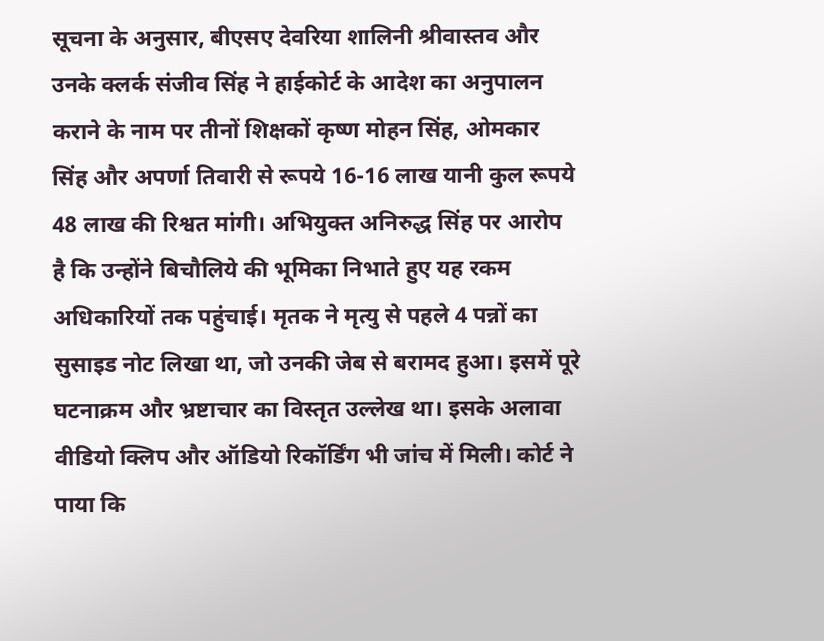सूचना के अनुसार, बीएसए देवरिया शालिनी श्रीवास्तव और उनके क्लर्क संजीव सिंह ने हाईकोर्ट के आदेश का अनुपालन कराने के नाम पर तीनों शिक्षकों कृष्ण मोहन सिंह, ओमकार सिंह और अपर्णा तिवारी से रूपये 16-16 लाख यानी कुल रूपये 48 लाख की रिश्वत मांगी। अभियुक्त अनिरुद्ध सिंह पर आरोप है कि उन्होंने बिचौलिये की भूमिका निभाते हुए यह रकम अधिकारियों तक पहुंचाई। मृतक ने मृत्यु से पहले 4 पन्नों का सुसाइड नोट लिखा था, जो उनकी जेब से बरामद हुआ। इसमें पूरे घटनाक्रम और भ्रष्टाचार का विस्तृत उल्लेख था। इसके अलावा वीडियो क्लिप और ऑडियो रिकॉर्डिंग भी जांच में मिली। कोर्ट ने पाया कि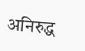अनिरुद्ध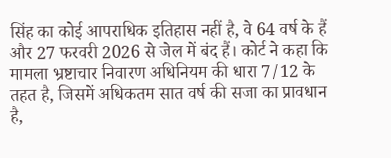सिंह का कोई आपराधिक इतिहास नहीं है, वे 64 वर्ष के हैं और 27 फरवरी 2026 से जेल में बंद हैं। कोर्ट ने कहा कि मामला भ्रष्टाचार निवारण अधिनियम की धारा 7/12 के तहत है, जिसमें अधिकतम सात वर्ष की सजा का प्रावधान है,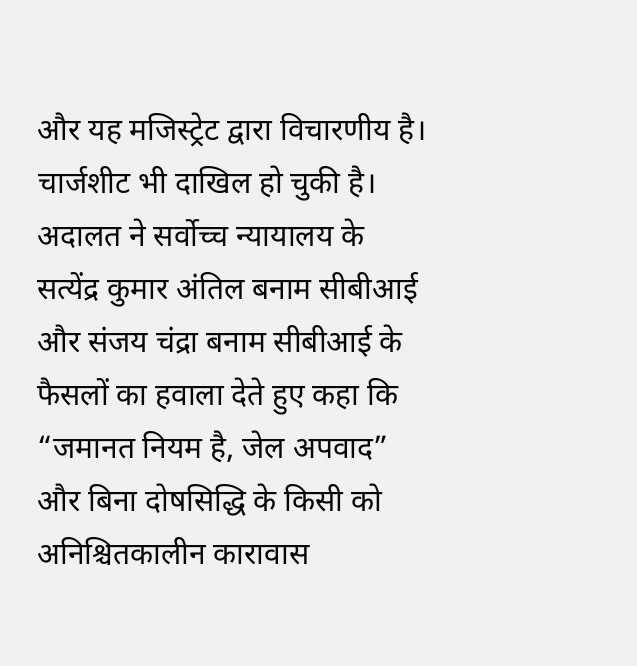और यह मजिस्ट्रेट द्वारा विचारणीय है। चार्जशीट भी दाखिल हो चुकी है। अदालत ने सर्वोच्च न्यायालय के सत्येंद्र कुमार अंतिल बनाम सीबीआई और संजय चंद्रा बनाम सीबीआई के फैसलों का हवाला देते हुए कहा कि “जमानत नियम है, जेल अपवाद” और बिना दोषसिद्धि के किसी को अनिश्चितकालीन कारावास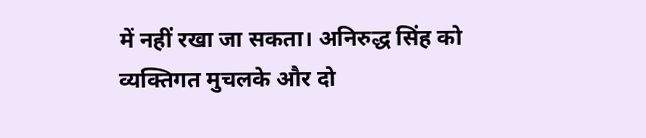में नहीं रखा जा सकता। अनिरुद्ध सिंह को व्यक्तिगत मुचलके और दो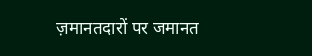ज़मानतदारों पर जमानत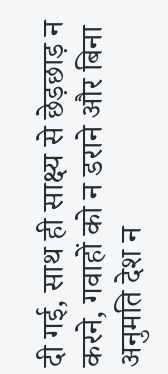दी गई, साथ ही साक्ष्य से छेड़छाड़ न करने, गवाहों को न डराने और बिना अनुमति देश न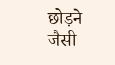छोड़ने जैसी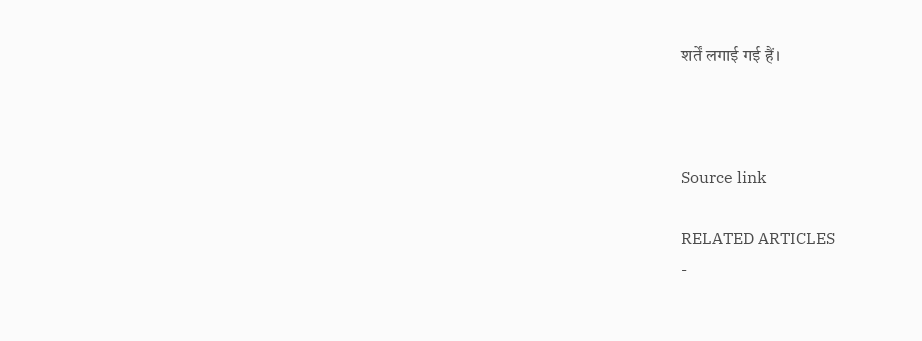शर्तें लगाई गई हैं।



Source link

RELATED ARTICLES
-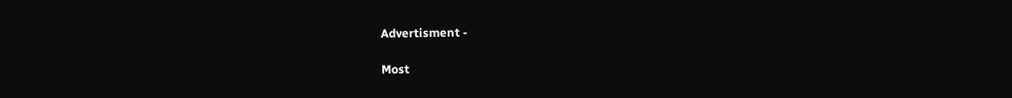Advertisment -

Most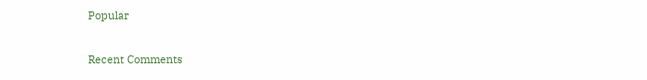Popular

Recent Comments